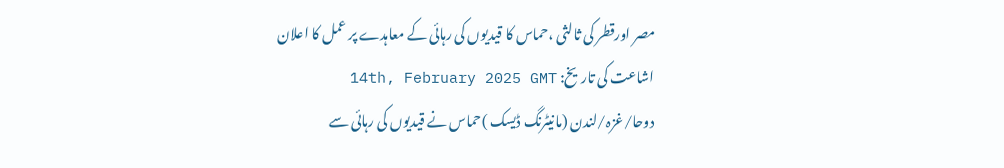مصر اورقطر کی ثالثی ،حماس کا قیدیوں کی رہائی کے معاہدے پر عمل کا اعلان
اشاعت کی تاریخ: 14th, February 2025 GMT
دوحا/غزہ/لندن (مانیٹرنگ ڈیسک )حماس نے قیدیوں کی رہائی سے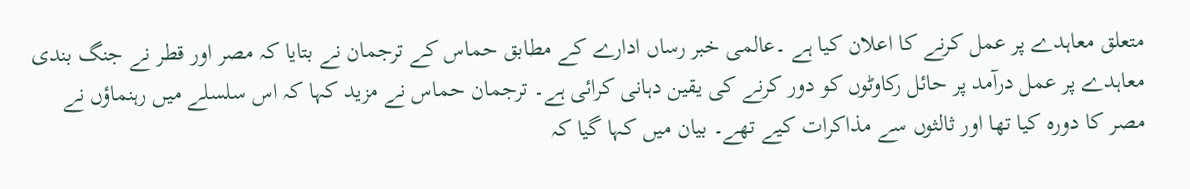متعلق معاہدے پر عمل کرنے کا اعلان کیا ہے ۔عالمی خبر رساں ادارے کے مطابق حماس کے ترجمان نے بتایا کہ مصر اور قطر نے جنگ بندی معاہدے پر عمل درآمد پر حائل رکاوٹوں کو دور کرنے کی یقین دہانی کرائی ہے۔ ترجمان حماس نے مزید کہا کہ اس سلسلے میں رہنماؤں نے مصر کا دورہ کیا تھا اور ثالثوں سے مذاکرات کیے تھے۔ بیان میں کہا گیا کہ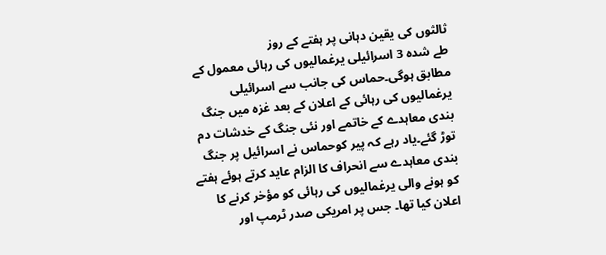ثالثوں کی یقین دہانی پر ہفتے کے روز
طے شدہ 3 اسرائیلی یرغمالیوں کی رہائی معمول کے مطابق ہوگی۔حماس کی جانب سے اسرائیلی یرغمالیوں کی رہائی کے اعلان کے بعد غزہ میں جنگ بندی معاہدے کے خاتمے اور نئی جنگ کے خدشات دم توڑ گئے۔یاد رہے کہ پیر کوحماس نے اسرائیل پر جنگ بندی معاہدے سے انحراف کا الزام عاید کرتے ہوئے ہفتے کو ہونے والی یرغمالیوں کی رہائی کو مؤخر کرنے کا اعلان کیا تھا۔ جس پر امریکی صدر ٹرمپ اور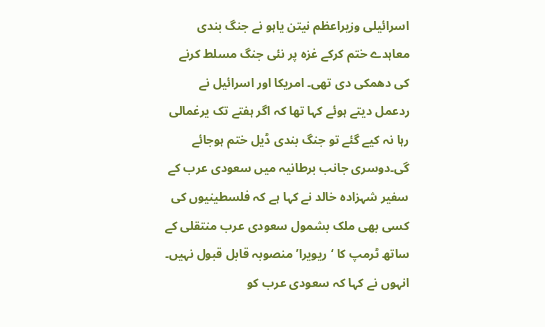اسرائیلی وزیراعظم نیتن یاہو نے جنگ بندی معاہدے ختم کرکے غزہ پر نئی جنگ مسلط کرنے کی دھمکی دی تھی۔ امریکا اور اسرائیل نے ردعمل دیتے ہوئے کہا تھا کہ اگر ہفتے تک یرغمالی رہا نہ کیے گئے تو جنگ بندی ڈیل ختم ہوجائے گی۔دوسری جانب برطانیہ میں سعودی عرب کے سفیر شہزادہ خالد نے کہا ہے کہ فلسطینیوں کی کسی بھی ملک بشمول سعودی عرب منتقلی کے ساتھ ٹرمپ کا ‘ریویرا’ منصوبہ قابل قبول نہیں۔ انہوں نے کہا کہ سعودی عرب کو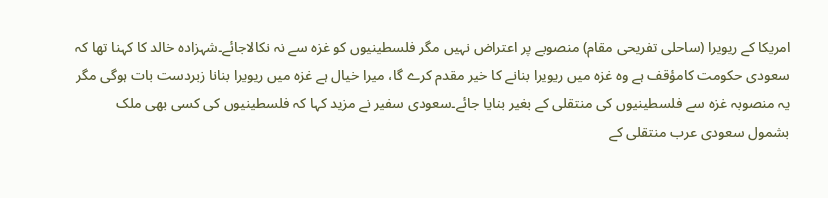امریکا کے ریویرا (ساحلی تفریحی مقام) منصوبے پر اعتراض نہیں مگر فلسطینیوں کو غزہ سے نہ نکالاجائے۔شہزادہ خالد کا کہنا تھا کہ سعودی حکومت کامؤقف ہے وہ غزہ میں ریویرا بنانے کا خیر مقدم کرے گا، میرا خیال ہے غزہ میں ریویرا بنانا زبردست بات ہوگی مگر یہ منصوبہ غزہ سے فلسطینیوں کی منتقلی کے بغیر بنایا جائے۔سعودی سفیر نے مزید کہا کہ فلسطینیوں کی کسی بھی ملک بشمول سعودی عرب منتقلی کے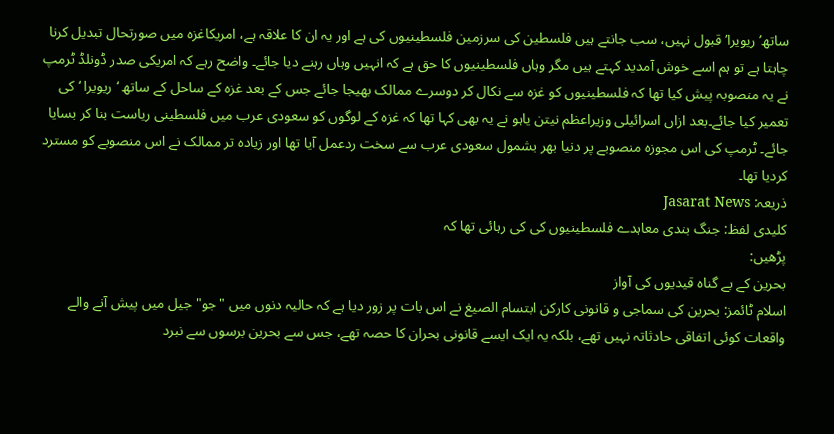ساتھ’ریویرا’ قبول نہیں، سب جانتے ہیں فلسطین کی سرزمین فلسطینیوں کی ہے اور یہ ان کا علاقہ ہے، امریکاغزہ میں صورتحال تبدیل کرنا چاہتا ہے تو ہم اسے خوش آمدید کہتے ہیں مگر وہاں فلسطینیوں کا حق ہے کہ انہیں وہاں رہنے دیا جائے۔ واضح رہے کہ امریکی صدر ڈونلڈ ٹرمپ نے یہ منصوبہ پیش کیا تھا کہ فلسطینیوں کو غزہ سے نکال کر دوسرے ممالک بھیجا جائے جس کے بعد غزہ کے ساحل کے ساتھ ‘ریویرا ‘ کی تعمیر کیا جائے۔بعد ازاں اسرائیلی وزیراعظم نیتن یاہو نے یہ بھی کہا تھا کہ غزہ کے لوگوں کو سعودی عرب میں فلسطینی ریاست بنا کر بسایا جائے۔ ٹرمپ کی اس مجوزہ منصوبے پر دنیا بھر بشمول سعودی عرب سے سخت ردعمل آیا تھا اور زیادہ تر ممالک نے اس منصوبے کو مسترد کردیا تھا۔
ذریعہ: Jasarat News
کلیدی لفظ: جنگ بندی معاہدے فلسطینیوں کی کی رہائی تھا کہ
پڑھیں:
بحرین کے بے گناہ قیدیوں کی آواز
اسلام ٹائمز: بحرین کی سماجی و قانونی کارکن ابتسام الصیغ نے اس بات پر زور دیا ہے کہ حالیہ دنوں میں "جو" جیل میں پیش آنے والے واقعات کوئی اتفاقی حادثاتہ نہیں تھے، بلکہ یہ ایک ایسے قانونی بحران کا حصہ تھے، جس سے بحرین برسوں سے نبرد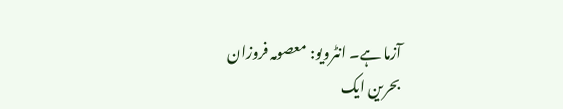آزما ہے۔ انٹرویو: معصومہ فروزان
بحرین ایک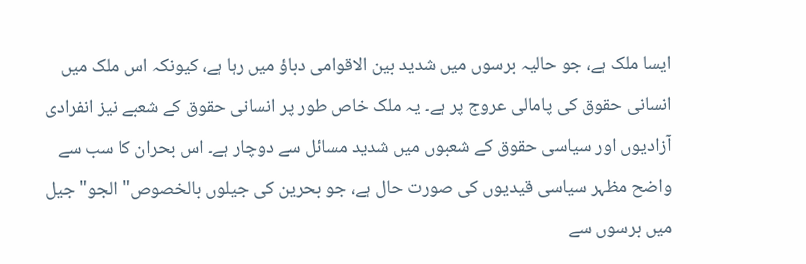ایسا ملک ہے، جو حالیہ برسوں میں شدید بین الاقوامی دباؤ میں رہا ہے، کیونکہ اس ملک میں انسانی حقوق کی پامالی عروج پر ہے۔ یہ ملک خاص طور پر انسانی حقوق کے شعبے نیز انفرادی آزادیوں اور سیاسی حقوق کے شعبوں میں شدید مسائل سے دوچار ہے۔ اس بحران کا سب سے واضح مظہر سیاسی قیدیوں کی صورت حال ہے، جو بحرین کی جیلوں بالخصوص" الجو" جیل میں برسوں سے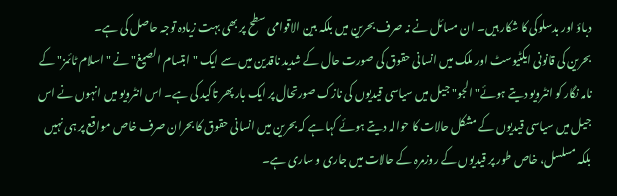دباؤ اور بدسلوکی کا شکار ہیں۔ ان مسائل نے نہ صرف بحرین میں بلکہ بین الاقوامی سطح پر بھی بہت زیادہ توجہ حاصل کی ہے۔
بحرین کی قانونی ایکٹیوسٹ اور ملک میں انسانی حقوق کی صورت حال کے شدید ناقدین میں سے ایک "ابتسام الصیغ" نے "اسلام ٹائمز" کے نامہ نگار کو انٹرویو دیتے ہوئے" الجو" جیل میں سیاسی قیدیوں کی نازک صورتحال پر ایک بار پھر تاکید کی ہے۔ اس انٹرویو میں انہوں نے اس جیل میں سیاسی قیدیوں کے مشکل حالات کا حوالہ دیتے ہوئے کہا ہے کہ بحرین میں انسانی حقوق کا بحران صرف خاص مواقع پر ہی نہیں بلکہ مسلسل، خاص طور پر قیدیوں کے روزمرہ کے حالات میں جاری و ساری ہے۔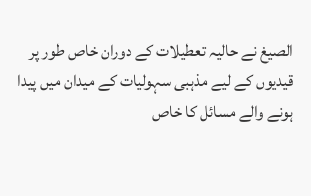الصیغ نے حالیہ تعطیلات کے دوران خاص طور پر قیدیوں کے لیے مذہبی سہولیات کے میدان میں پیدا ہونے والے مسائل کا خاص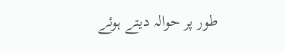طور پر حوالہ دیتے ہوئے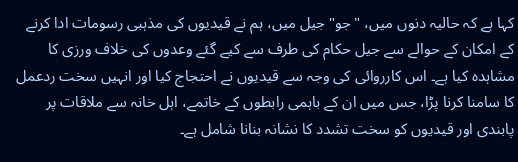کہا ہے کہ حالیہ دنوں میں، "جو" جیل میں، ہم نے قیدیوں کی مذہبی رسومات ادا کرنے کے امکان کے حوالے سے جیل حکام کی طرف سے کیے گئے وعدوں کی خلاف ورزی کا مشاہدہ کیا ہے۔ اس کارروائی کی وجہ سے قیدیوں نے احتجاج کیا اور انہیں سخت ردعمل کا سامنا کرنا پڑا، جس میں ان کے باہمی رابطوں کے خاتمے، اہل خانہ سے ملاقات پر پابندی اور قیدیوں کو سخت تشدد کا نشانہ بنانا شامل ہے۔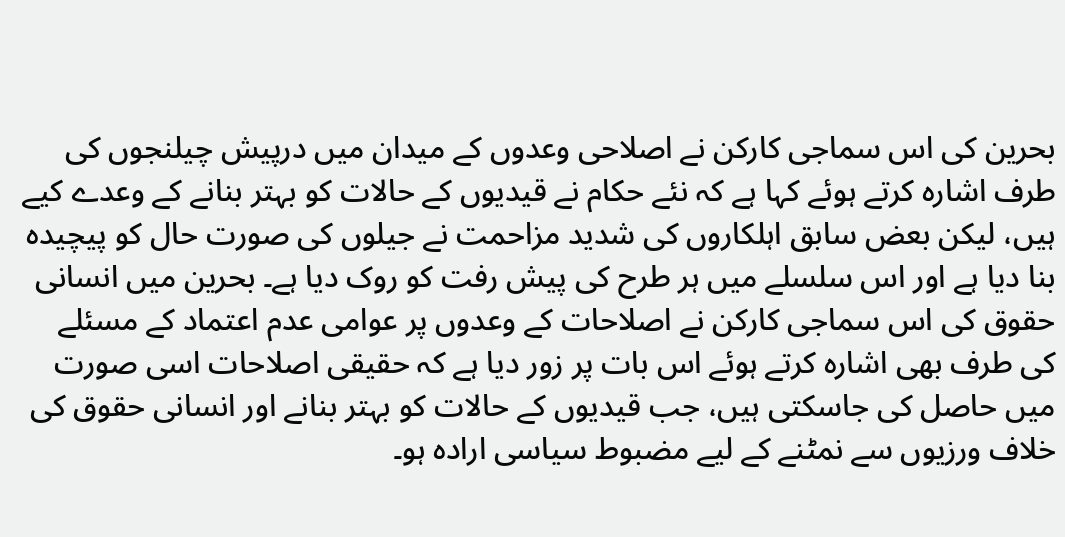بحرین کی اس سماجی کارکن نے اصلاحی وعدوں کے میدان میں درپیش چیلنجوں کی طرف اشارہ کرتے ہوئے کہا ہے کہ نئے حکام نے قیدیوں کے حالات کو بہتر بنانے کے وعدے کیے ہیں، لیکن بعض سابق اہلکاروں کی شدید مزاحمت نے جیلوں کی صورت حال کو پیچیدہ بنا دیا ہے اور اس سلسلے میں ہر طرح کی پیش رفت کو روک دیا ہے۔ بحرین میں انسانی حقوق کی اس سماجی کارکن نے اصلاحات کے وعدوں پر عوامی عدم اعتماد کے مسئلے کی طرف بھی اشارہ کرتے ہوئے اس بات پر زور دیا ہے کہ حقیقی اصلاحات اسی صورت میں حاصل کی جاسکتی ہیں، جب قیدیوں کے حالات کو بہتر بنانے اور انسانی حقوق کی خلاف ورزیوں سے نمٹنے کے لیے مضبوط سیاسی ارادہ ہو۔